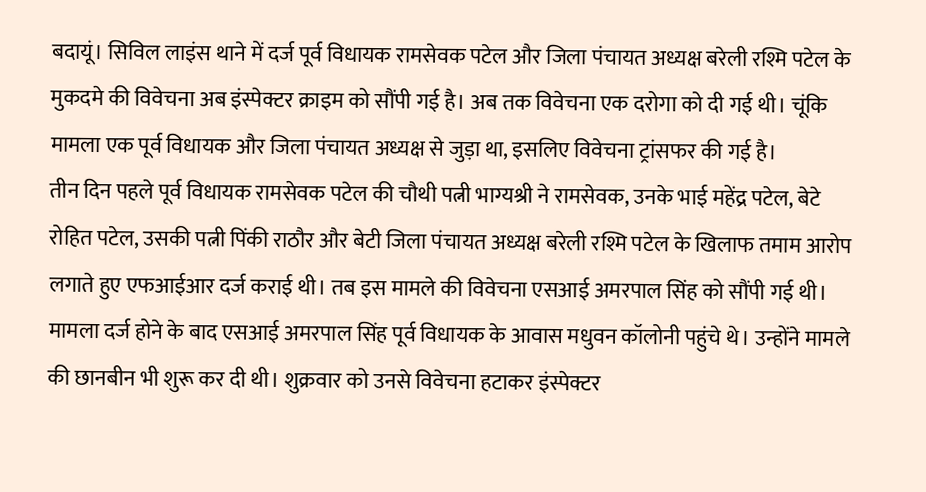बदायूं। सिविल लाइंस थाने में दर्ज पूर्व विधायक रामसेवक पटेल और जिला पंचायत अध्यक्ष बरेली रश्मि पटेल के मुकदमे की विवेचना अब इंस्पेक्टर क्राइम को सौंपी गई है। अब तक विवेचना एक दरोगा को दी गई थी। चूंकि मामला एक पूर्व विधायक और जिला पंचायत अध्यक्ष से जुड़ा था, इसलिए विवेचना ट्रांसफर की गई है।
तीन दिन पहले पूर्व विधायक रामसेवक पटेल की चौथी पत्नी भाग्यश्री ने रामसेवक, उनके भाई महेंद्र पटेल, बेटे रोहित पटेल, उसकी पत्नी पिंकी राठौर और बेटी जिला पंचायत अध्यक्ष बरेली रश्मि पटेल के खिलाफ तमाम आरोप लगाते हुए एफआईआर दर्ज कराई थी। तब इस मामले की विवेचना एसआई अमरपाल सिंह को सौंपी गई थी। मामला दर्ज होने के बाद एसआई अमरपाल सिंह पूर्व विधायक के आवास मधुवन कॉलोनी पहुंचे थे। उन्होंने मामले की छानबीन भी शुरू कर दी थी। शुक्रवार को उनसे विवेचना हटाकर इंस्पेक्टर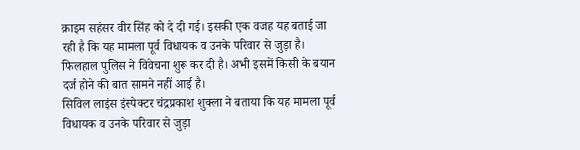क्राइम सहंसर वीर सिंह को दे दी गई। इसकी एक वजह यह बताई जा रही है कि यह मामला पूर्व विधायक व उनके परिवार से जुड़ा है। फिलहाल पुलिस ने विवेचना शुरू कर दी है। अभी इसमें किसी के बयान दर्ज होने की बात सामने नहीं आई है।
सिविल लाइंस इंस्पेक्टर चंद्रप्रकाश शुक्ला ने बताया कि यह मामला पूर्व विधायक व उनके परिवार से जुड़ा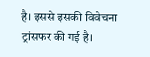है। इससे इसकी विवेचना ट्रांसफर की गई है।